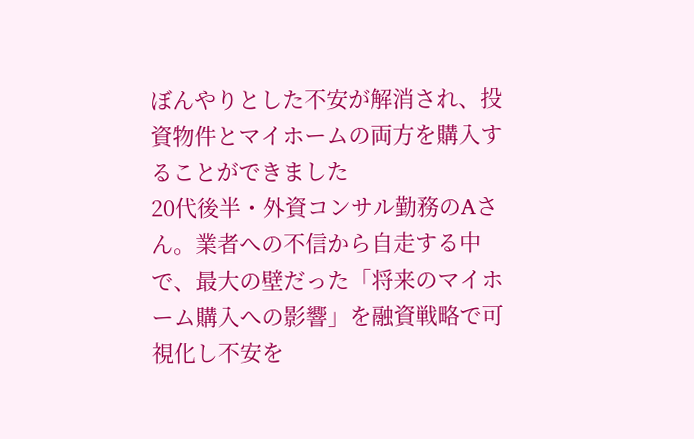ぼんやりとした不安が解消され、投資物件とマイホームの両方を購入することができました
20代後半・外資コンサル勤務のAさん。業者への不信から自走する中で、最大の壁だった「将来のマイホーム購入への影響」を融資戦略で可視化し不安を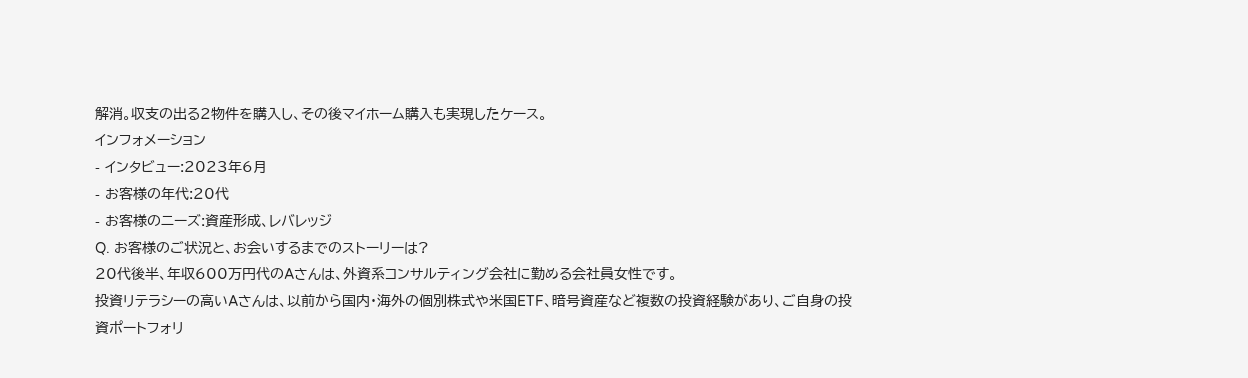解消。収支の出る2物件を購入し、その後マイホーム購入も実現したケース。
インフォメーション
- インタビュー:2023年6月
- お客様の年代:20代
- お客様のニーズ:資産形成、レバレッジ
Q. お客様のご状況と、お会いするまでのストーリーは?
20代後半、年収600万円代のAさんは、外資系コンサルティング会社に勤める会社員女性です。
投資リテラシーの高いAさんは、以前から国内・海外の個別株式や米国ETF、暗号資産など複数の投資経験があり、ご自身の投資ポートフォリ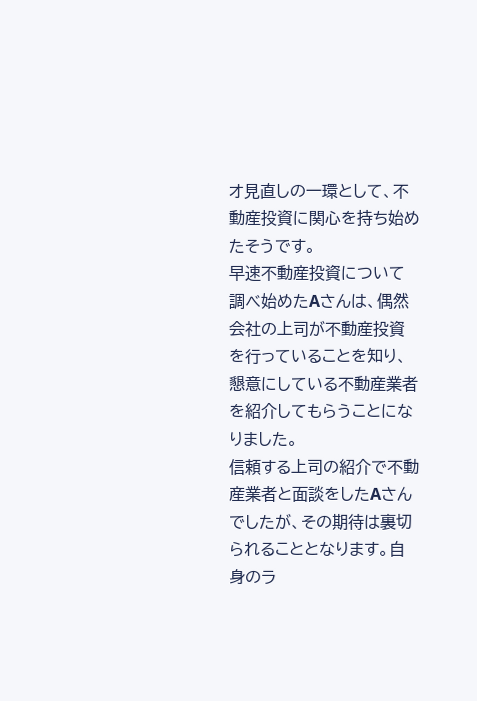オ見直しの一環として、不動産投資に関心を持ち始めたそうです。
早速不動産投資について調べ始めたAさんは、偶然会社の上司が不動産投資を行っていることを知り、懇意にしている不動産業者を紹介してもらうことになりました。
信頼する上司の紹介で不動産業者と面談をしたAさんでしたが、その期待は裏切られることとなります。自身のラ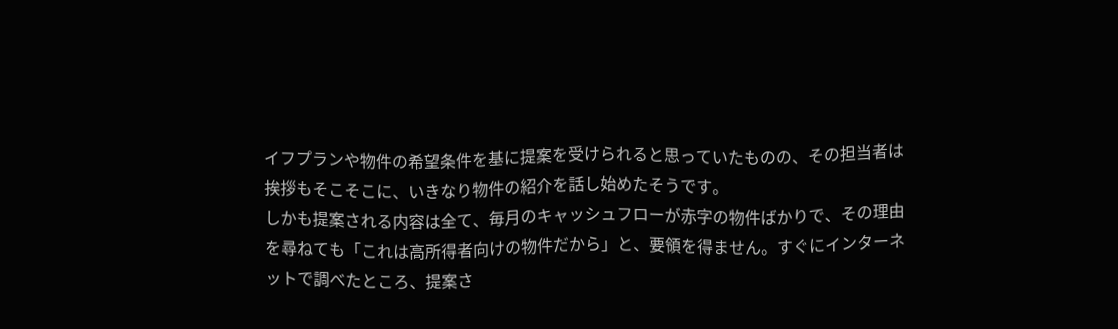イフプランや物件の希望条件を基に提案を受けられると思っていたものの、その担当者は挨拶もそこそこに、いきなり物件の紹介を話し始めたそうです。
しかも提案される内容は全て、毎月のキャッシュフローが赤字の物件ばかりで、その理由を尋ねても「これは高所得者向けの物件だから」と、要領を得ません。すぐにインターネットで調べたところ、提案さ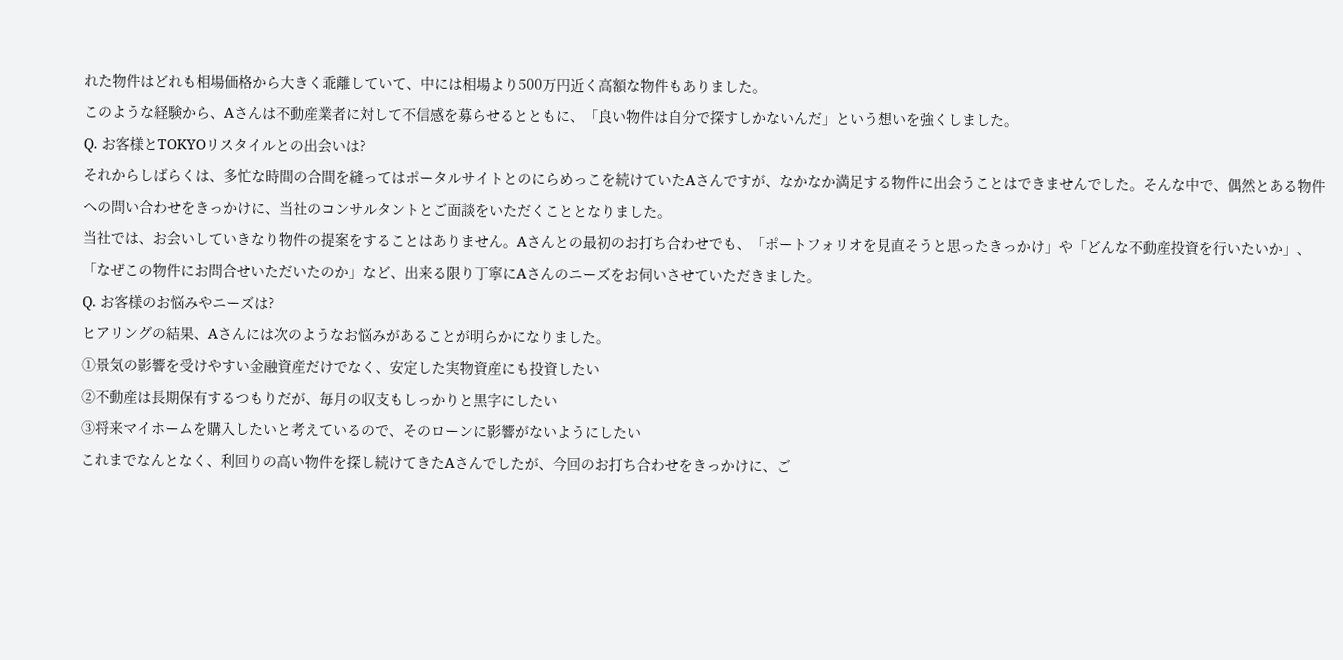れた物件はどれも相場価格から大きく乖離していて、中には相場より500万円近く高額な物件もありました。
このような経験から、Aさんは不動産業者に対して不信感を募らせるとともに、「良い物件は自分で探すしかないんだ」という想いを強くしました。
Q. お客様とTOKYOリスタイルとの出会いは?
それからしばらくは、多忙な時間の合間を縫ってはポータルサイトとのにらめっこを続けていたAさんですが、なかなか満足する物件に出会うことはできませんでした。そんな中で、偶然とある物件への問い合わせをきっかけに、当社のコンサルタントとご面談をいただくこととなりました。
当社では、お会いしていきなり物件の提案をすることはありません。Aさんとの最初のお打ち合わせでも、「ポートフォリオを見直そうと思ったきっかけ」や「どんな不動産投資を行いたいか」、「なぜこの物件にお問合せいただいたのか」など、出来る限り丁寧にAさんのニーズをお伺いさせていただきました。
Q. お客様のお悩みやニーズは?
ヒアリングの結果、Aさんには次のようなお悩みがあることが明らかになりました。
①景気の影響を受けやすい金融資産だけでなく、安定した実物資産にも投資したい
②不動産は長期保有するつもりだが、毎月の収支もしっかりと黒字にしたい
③将来マイホームを購入したいと考えているので、そのローンに影響がないようにしたい
これまでなんとなく、利回りの高い物件を探し続けてきたAさんでしたが、今回のお打ち合わせをきっかけに、ご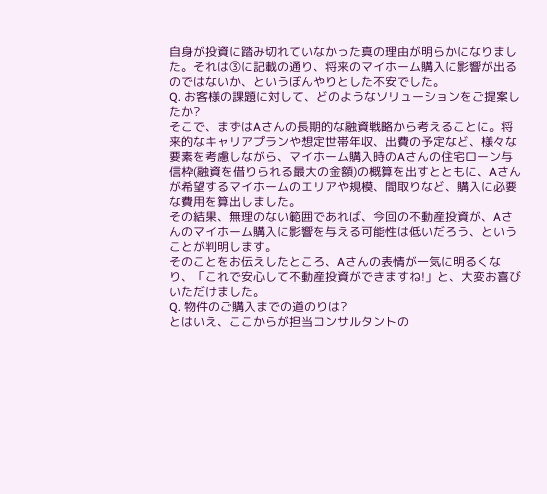自身が投資に踏み切れていなかった真の理由が明らかになりました。それは③に記載の通り、将来のマイホーム購入に影響が出るのではないか、というぼんやりとした不安でした。
Q. お客様の課題に対して、どのようなソリューションをご提案したか?
そこで、まずはAさんの長期的な融資戦略から考えることに。将来的なキャリアプランや想定世帯年収、出費の予定など、様々な要素を考慮しながら、マイホーム購入時のAさんの住宅ローン与信枠(融資を借りられる最大の金額)の概算を出すとともに、Aさんが希望するマイホームのエリアや規模、間取りなど、購入に必要な費用を算出しました。
その結果、無理のない範囲であれば、今回の不動産投資が、Aさんのマイホーム購入に影響を与える可能性は低いだろう、ということが判明します。
そのことをお伝えしたところ、Aさんの表情が一気に明るくなり、「これで安心して不動産投資ができますね!」と、大変お喜びいただけました。
Q. 物件のご購入までの道のりは?
とはいえ、ここからが担当コンサルタントの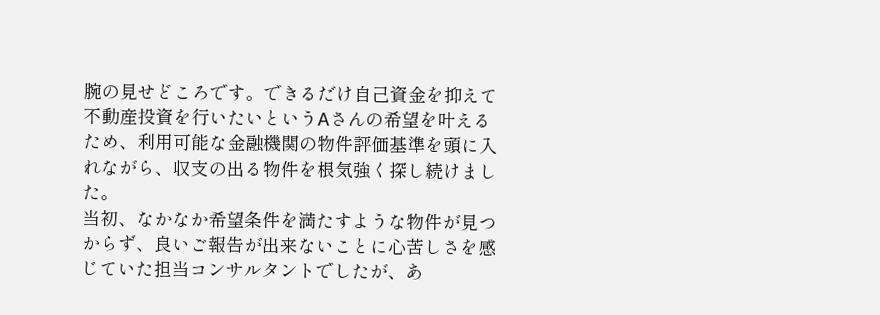腕の見せどころです。できるだけ自己資金を抑えて不動産投資を行いたいというAさんの希望を叶えるため、利用可能な金融機関の物件評価基準を頭に入れながら、収支の出る物件を根気強く探し続けました。
当初、なかなか希望条件を満たすような物件が見つからず、良いご報告が出来ないことに心苦しさを感じていた担当コンサルタントでしたが、あ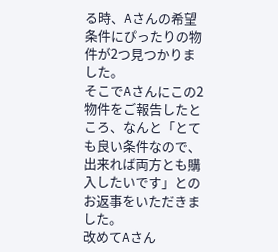る時、Aさんの希望条件にぴったりの物件が2つ見つかりました。
そこでAさんにこの2物件をご報告したところ、なんと「とても良い条件なので、出来れば両方とも購入したいです」とのお返事をいただきました。
改めてAさん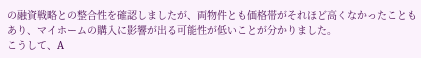の融資戦略との整合性を確認しましたが、両物件とも価格帯がそれほど高くなかったこともあり、マイホームの購入に影響が出る可能性が低いことが分かりました。
こうして、A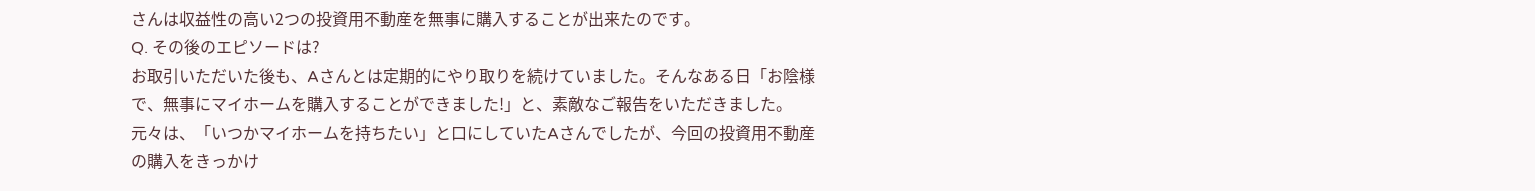さんは収益性の高い2つの投資用不動産を無事に購入することが出来たのです。
Q. その後のエピソードは?
お取引いただいた後も、Aさんとは定期的にやり取りを続けていました。そんなある日「お陰様で、無事にマイホームを購入することができました!」と、素敵なご報告をいただきました。
元々は、「いつかマイホームを持ちたい」と口にしていたAさんでしたが、今回の投資用不動産の購入をきっかけ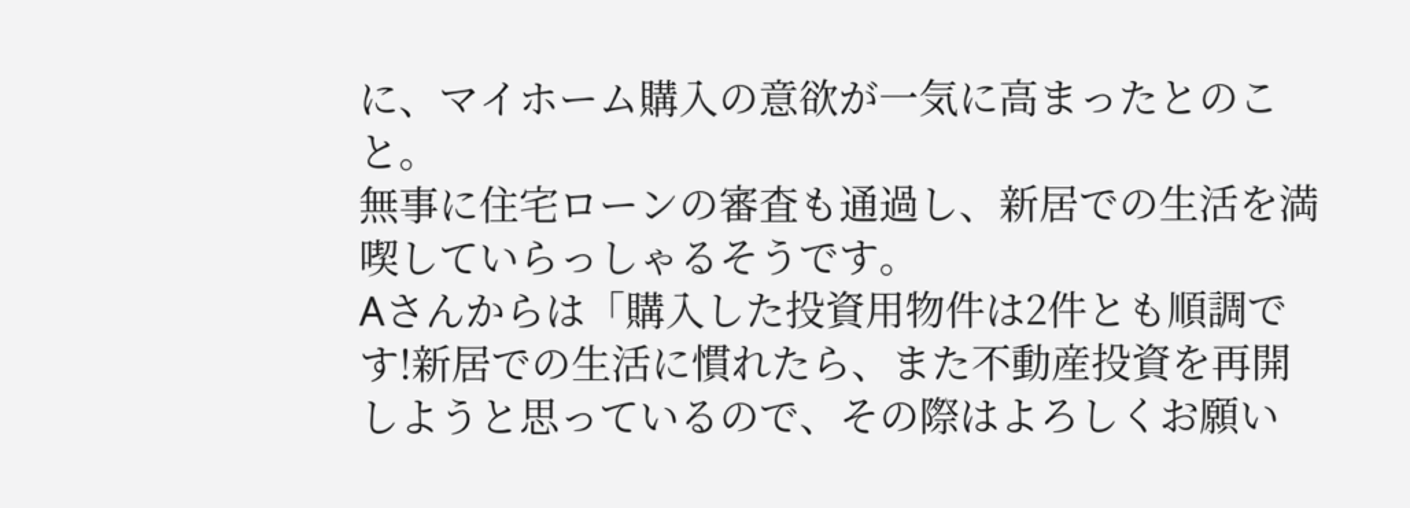に、マイホーム購入の意欲が一気に高まったとのこと。
無事に住宅ローンの審査も通過し、新居での生活を満喫していらっしゃるそうです。
Aさんからは「購入した投資用物件は2件とも順調です!新居での生活に慣れたら、また不動産投資を再開しようと思っているので、その際はよろしくお願い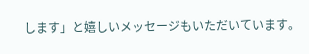します」と嬉しいメッセージもいただいています。